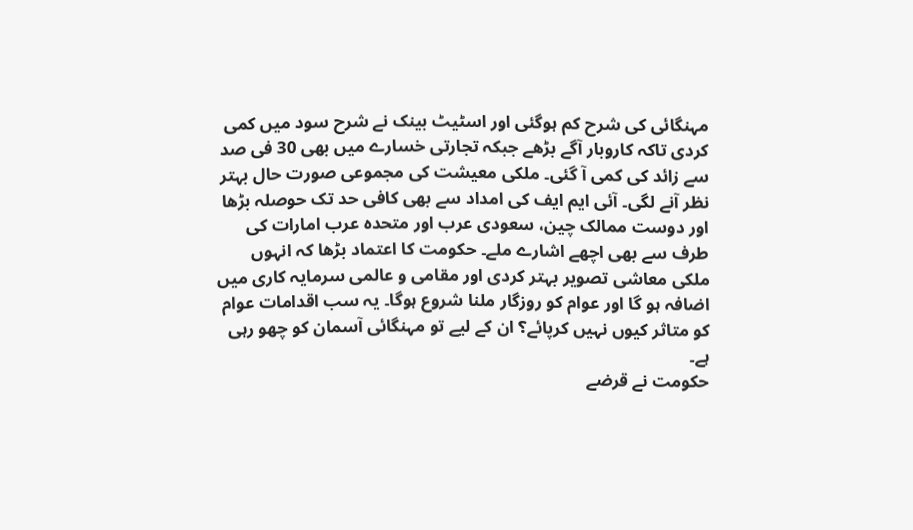مہنگائی کی شرح کم ہوگئی اور اسٹیٹ بینک نے شرح سود میں کمی کردی تاکہ کاروبار آگے بڑھے جبکہ تجارتی خسارے میں بھی 30 فی صد سے زائد کی کمی آ گئی۔ ملکی معیشت کی مجموعی صورت حال بہتر نظر آنے لگی۔ آئی ایم ایف کی امداد سے بھی کافی حد تک حوصلہ بڑھا اور دوست ممالک چین، سعودی عرب اور متحدہ عرب امارات کی طرف سے بھی اچھے اشارے ملے۔ حکومت کا اعتماد بڑھا کہ انہوں ملکی معاشی تصویر بہتر کردی اور مقامی و عالمی سرمایہ کاری میں اضافہ ہو گا اور عوام کو روزگار ملنا شروع ہوگا۔ یہ سب اقدامات عوام کو متاثر کیوں نہیں کرپائے؟ ان کے لیے تو مہنگائی آسمان کو چھو رہی ہے۔
حکومت نے قرضے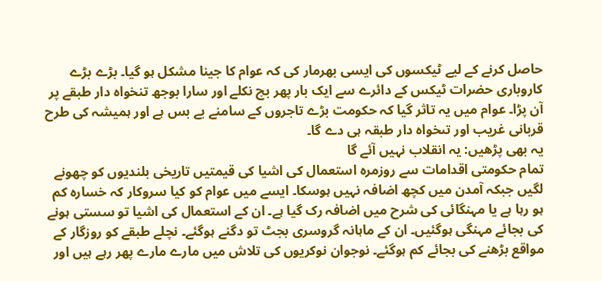حاصل کرنے کے لیے ٹیکسوں کی ایسی بھرمار کی کہ عوام کا جینا مشکل ہو گیا۔ بڑے بڑے کاروباری حضرات ٹیکس کے دائرے سے ایک بار پھر بچ نکلے اور سارا بوجھ تنخواہ دار طبقے پر آن پڑا۔ عوام میں یہ تاثر گیا کہ حکومت بڑے تاجروں کے سامنے بے بس ہے اور ہمیشہ کی طرح قربانی غریب اور تںخواہ دار طبقہ ہی دے گا۔
یہ بھی پڑھیں: یہ انقلاب نہیں آئے گا
تمام حکومتی اقدامات سے روزمرہ استعمال کی اشیا کی قیمتیں تاریخی بلندیوں کو چھونے لگیں جبکہ آمدن میں کچھ اضافہ نہیں ہوسکا۔ ایسے میں عوام کو کیا سروکار کہ خسارہ کم ہو رہا ہے یا مہنگائی کی شرح میں اضافہ رک گیا ہے۔ ان کے استعمال کی اشیا تو سستی ہونے کی بجائے مہنگی ہوگئیں۔ ان کے ماہانہ گروسری بجٹ تو دگنے ہوگئے۔ نچلے طبقے کو روزگار کے مواقع بڑھنے کی بجائے کم ہوگئے۔ نوجوان نوکریوں کی تلاش میں مارے مارے پھر رہے ہیں اور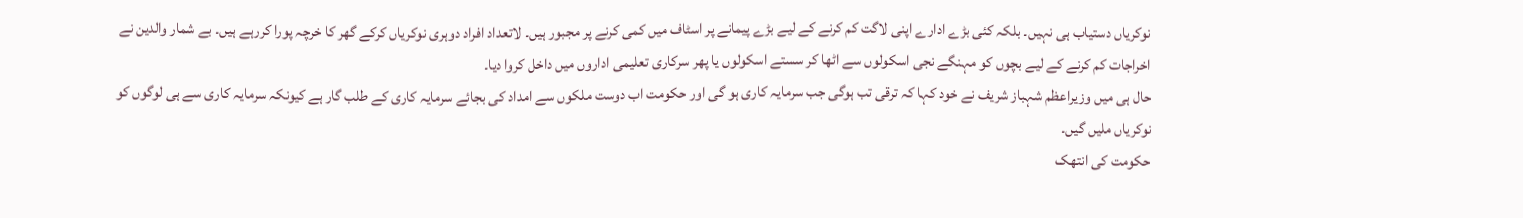نوکریاں دستیاب ہی نہیں۔ بلکہ کئی بڑے ادارے اپنی لاگت کم کرنے کے لیے بڑے پیمانے پر اسٹاف میں کمی کرنے پر مجبور ہیں۔ لاتعداد افراد دوہری نوکریاں کرکے گھر کا خرچہ پورا کررہے ہیں۔ بے شمار والدین نے اخراجات کم کرنے کے لیے بچوں کو مہنگے نجی اسکولوں سے اٹھا کر سستے اسکولوں یا پھر سرکاری تعلیمی اداروں میں داخل کروا دیا۔
حال ہی میں وزیراعظم شہباز شریف نے خود کہا کہ ترقی تب ہوگی جب سرمایہ کاری ہو گی اور حکومت اب دوست ملکوں سے امداد کی بجائے سرمایہ کاری کے طلب گار ہے کیونکہ سرمایہ کاری سے ہی لوگوں کو نوکریاں ملیں گیں۔
حکومت کی انتھک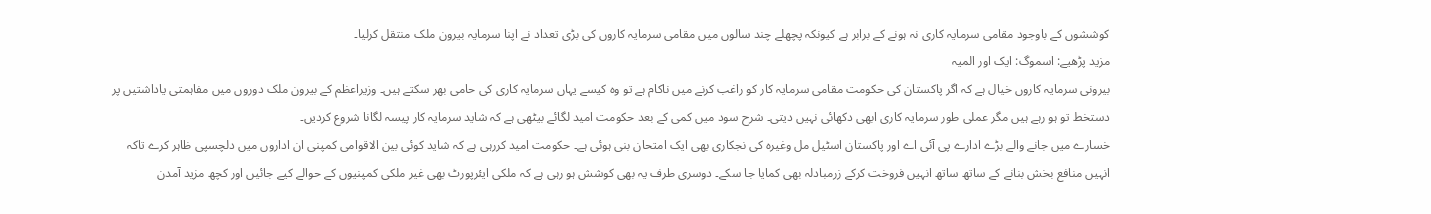کوششوں کے باوجود مقامی سرمایہ کاری نہ ہونے کے برابر ہے کیونکہ پچھلے چند سالوں میں مقامی سرمایہ کاروں کی بڑی تعداد نے اپنا سرمایہ بیرون ملک منتقل کرلیا۔
مزید پڑھیے: اسموگ: ایک اور المیہ
بیرونی سرمایہ کاروں خیال ہے کہ اگر پاکستان کی حکومت مقامی سرمایہ کار کو راغب کرنے میں ناکام ہے تو وہ کیسے یہاں سرمایہ کاری کی حامی بھر سکتے ہیں۔ وزیراعظم کے بیرون ملک دوروں میں مفاہمتی یاداشتیں پر دستخط تو ہو رہے ہیں مگر عملی طور سرمایہ کاری ابھی دکھائی نہیں دیتی۔ شرح سود میں کمی کے بعد حکومت امید لگائے بیٹھی ہے کہ شاید سرمایہ کار پیسہ لگانا شروع کردیں۔
خسارے میں جانے والے بڑے ادارے پی آئی اے اور پاکستان اسٹیل مل وغیرہ کی نجکاری بھی ایک امتحان بنی ہوئی ہے۔ حکومت امید کررہی ہے کہ شاید کوئی بین الاقوامی کمپنی ان اداروں میں دلچسپی ظاہر کرے تاکہ انہیں منافع بخش بنانے کے ساتھ ساتھ انہیں فروخت کرکے زرمبادلہ بھی کمایا جا سکے۔ دوسری طرف یہ بھی کوشش ہو رہی ہے کہ ملکی ایئرپورٹ بھی غیر ملکی کمپنیوں کے حوالے کیے جائیں اور کچھ مزید آمدن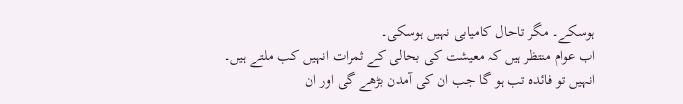ہوسکے۔ مگر تاحال کامیابی نہیں ہوسکی۔
اب عوام منتظر ہیں کہ معیشت کی بحالی کے ثمرات انہیں کب ملتے ہیں۔ انہیں تو فائدہ تب ہو گا جب ان کی آمدن بڑھے گی اور ان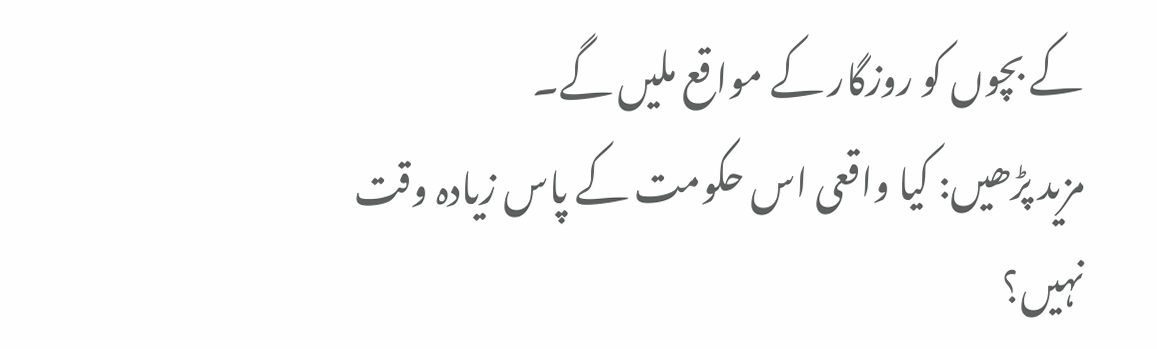کے بچوں کو روزگار کے مواقع ملیں گے۔
مزید پڑھیں: کیا واقعی اس حکومت کے پاس زیادہ وقت نہیں؟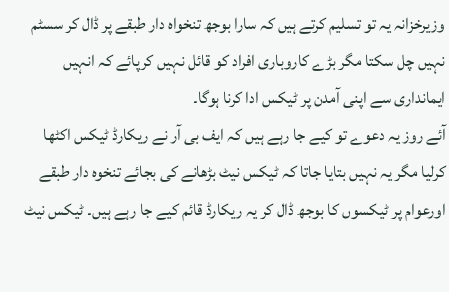وزیرخزانہ یہ تو تسلیم کرتے ہیں کہ سارا بوجھ تنخواہ دار طبقے پر ڈال کر سسٹم نہیں چل سکتا مگر بڑے کاروباری افراد کو قائل نہیں کرپائے کہ انہیں ایمانداری سے اپنی آمدن پر ٹیکس ادا کرنا ہوگا۔
آئے روز یہ دعوے تو کیے جا رہے ہیں کہ ایف بی آر نے ریکارڈ ٹیکس اکٹھا کرلیا مگر یہ نہیں بتایا جاتا کہ ٹیکس نیٹ بڑھانے کی بجائے تنخوہ دار طبقے اورعوام پر ٹیکسوں کا بوجھ ڈال کر یہ ریکارڈ قائم کیے جا رہے ہیں۔ ٹیکس نیٹ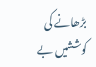بڑھانے کی کوششیں بے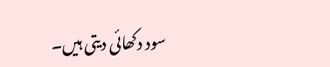سود دکھائی دیتی ہیں۔